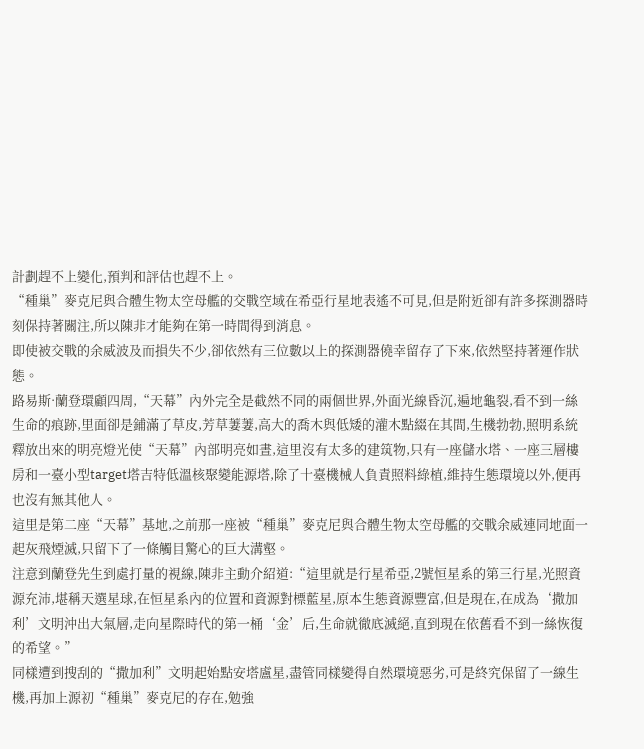計劃趕不上變化,預判和評估也趕不上。
“種巢”麥克尼與合體生物太空母艦的交戰空域在希亞行星地表遙不可見,但是附近卻有許多探測器時刻保持著關注,所以陳非才能夠在第一時間得到消息。
即使被交戰的余威波及而損失不少,卻依然有三位數以上的探測器僥幸留存了下來,依然堅持著運作狀態。
路易斯·蘭登環顧四周,“天幕”內外完全是截然不同的兩個世界,外面光線昏沉,遍地龜裂,看不到一絲生命的痕跡,里面卻是鋪滿了草皮,芳草萋萋,高大的喬木與低矮的灌木點綴在其間,生機勃勃,照明系統釋放出來的明亮燈光使“天幕”內部明亮如晝,這里沒有太多的建筑物,只有一座儲水塔、一座三層樓房和一臺小型target塔吉特低溫核聚變能源塔,除了十臺機械人負責照料綠植,維持生態環境以外,便再也沒有無其他人。
這里是第二座“天幕”基地,之前那一座被“種巢”麥克尼與合體生物太空母艦的交戰余威連同地面一起灰飛煙滅,只留下了一條觸目驚心的巨大溝壑。
注意到蘭登先生到處打量的視線,陳非主動介紹道:“這里就是行星希亞,2號恒星系的第三行星,光照資源充沛,堪稱天選星球,在恒星系內的位置和資源對標藍星,原本生態資源豐富,但是現在,在成為‘撒加利’文明沖出大氣層,走向星際時代的第一桶‘金’后,生命就徹底滅絕,直到現在依舊看不到一絲恢復的希望。”
同樣遭到搜刮的“撒加利”文明起始點安塔盧星,盡管同樣變得自然環境惡劣,可是終究保留了一線生機,再加上源初“種巢”麥克尼的存在,勉強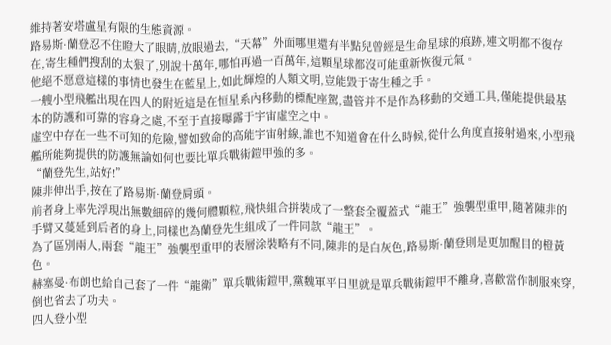維持著安塔盧星有限的生態資源。
路易斯·蘭登忍不住瞪大了眼睛,放眼過去,“天幕”外面哪里還有半點兒曾經是生命星球的痕跡,連文明都不復存在,寄生種們搜刮的太狠了,別說十萬年,哪怕再過一百萬年,這顆星球都沒可能重新恢復元氣。
他絕不愿意這樣的事情也發生在藍星上,如此輝煌的人類文明,豈能毀于寄生種之手。
一艘小型飛艦出現在四人的附近這是在恒星系內移動的標配座駕,盡管并不是作為移動的交通工具,僅能提供最基本的防護和可靠的容身之處,不至于直接曝露于宇宙虛空之中。
虛空中存在一些不可知的危險,譬如致命的高能宇宙射線,誰也不知道會在什么時候,從什么角度直接射過來,小型飛艦所能夠提供的防護無論如何也要比單兵戰術鎧甲強的多。
“蘭登先生,站好!”
陳非伸出手,按在了路易斯·蘭登肩頭。
前者身上率先浮現出無數細碎的幾何體顆粒,飛快組合拼裝成了一整套全覆蓋式“龍王”強襲型重甲,隨著陳非的手臂又蔓延到后者的身上,同樣也為蘭登先生組成了一件同款“龍王”。
為了區別兩人,兩套“龍王”強襲型重甲的表層涂裝略有不同,陳非的是白灰色,路易斯·蘭登則是更加醒目的橙黃色。
赫塞曼·布朗也給自己套了一件“龍衛”單兵戰術鎧甲,黨魏軍平日里就是單兵戰術鎧甲不離身,喜歡當作制服來穿,倒也省去了功夫。
四人登小型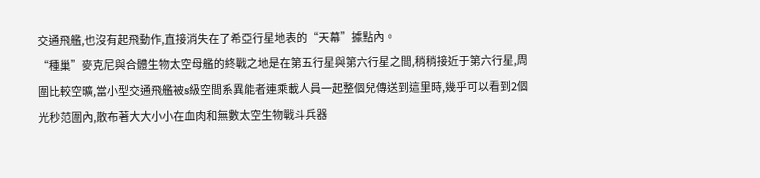交通飛艦,也沒有起飛動作,直接消失在了希亞行星地表的“天幕”據點內。
“種巢”麥克尼與合體生物太空母艦的終戰之地是在第五行星與第六行星之間,稍稍接近于第六行星,周圍比較空曠,當小型交通飛艦被s級空間系異能者連乘載人員一起整個兒傳送到這里時,幾乎可以看到2個光秒范圍內,散布著大大小小在血肉和無數太空生物戰斗兵器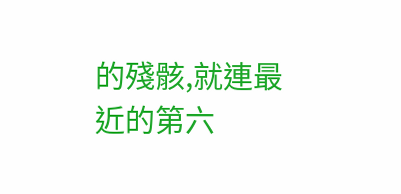的殘骸,就連最近的第六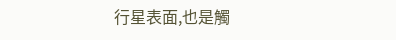行星表面,也是觸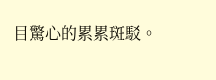目驚心的累累斑駁。